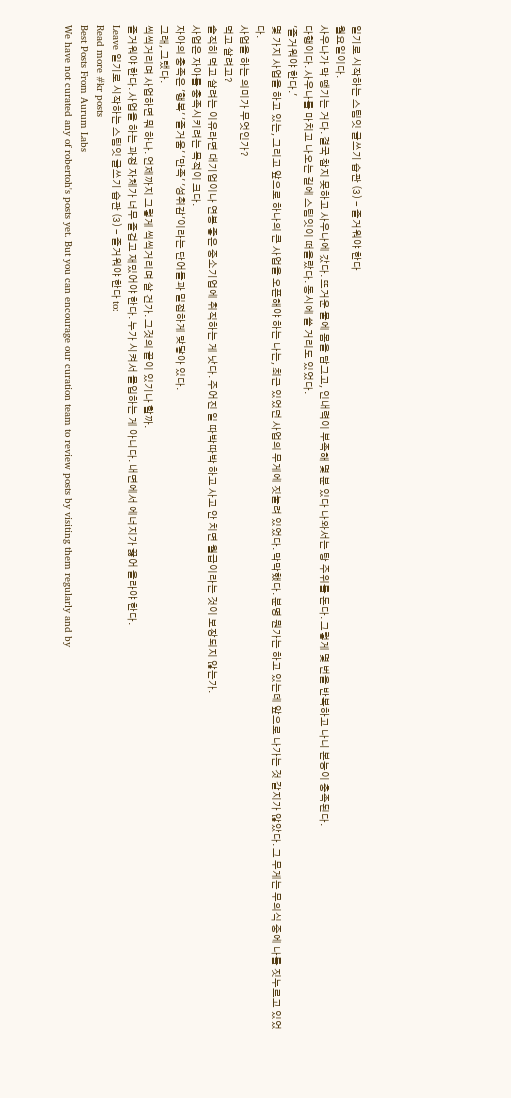일기로 시작하는 스팀잇 글쓰기 습관 (3) - 즐거워야 한다
월요일이다.
사우나가 막 땡기는 거다. 결국 참지 못하고 사우나에 갔다. 뜨거운 물에 몸을 담그고, 인내력이 부족해 몇 분 있다 나와서는 탕 주위를 돈다. 그렇게 몇 번을 반복하고 나니 본능이 충족된다.
다행이다. 사우나를 마치고 나오는 길에 스팀잇이 떠올랐다. 동시에 쓸 거리도 있었다.
'즐거워야 한다.'
몇 가지 사업을 하고 있는, 그리고 앞으로 하나의 큰 사업을 오픈해야 하는 나는, 최근 있었던 사업의 무게에 짓눌려 있었다. 막막했다. 분명 뭔가는 하고 있는데 앞으로 나가는 것 같지가 않았다. 그 무게는 무의식 중에 나를 짓누르고 있었다.
사업을 하는 의미가 무엇인가?
먹고 살려고?
솔직히 먹고 살려는 이유라면 대기업이나 연봉 좋은 중소기업에 취직하는 게 낫다. 주어진 일 따박따박 하고 사고 안 치면 월급이라는 것이 보장되지 않는가.
사업은 자아를 충족시키려는 목적이 크다.
자아의 충족은 '행복' '즐거움' '만족' '성취감'이라는 단어들과 밀접하게 맞닿아 있다.
그래, 그랬다.
씩씩거리며 사업하면 뭐 하나. 언제까지 그렇게 씩씩거리며 살 건가. 그것의 끝이 있기나 할까.
즐거워야 한다. 사업을 하는 과정 자체가 너무 즐겁고 재밌어야 한다. 누가 시켜서 몰입하는 게 아니다. 내면에서 에너지가 끓어 올라야 한다.
Leave 일기로 시작하는 스팀잇 글쓰기 습관 (3) - 즐거워야 한다 to:
Read more #kr posts
Best Posts From Aurum Labs
We have not curated any of robertoh's posts yet. But you can encourage our curation team to review posts by visiting them regularly and by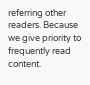referring other readers. Because we give priority to frequently read content.